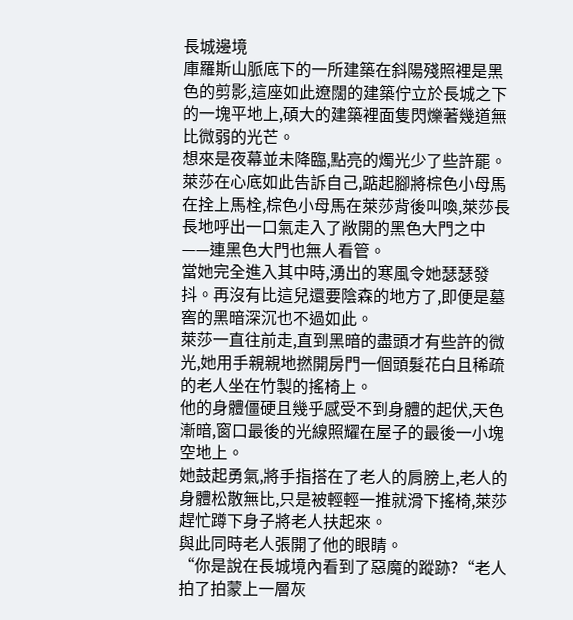長城邊境
庫羅斯山脈底下的一所建築在斜陽殘照裡是黑色的剪影,這座如此遼闊的建築佇立於長城之下的一塊平地上,碩大的建築裡面隻閃爍著幾道無比微弱的光芒。
想來是夜幕並未降臨,點亮的燭光少了些許罷。萊莎在心底如此告訴自己,踮起腳將棕色小母馬在拴上馬栓,棕色小母馬在萊莎背後叫喚,萊莎長長地呼出一口氣走入了敞開的黑色大門之中——連黑色大門也無人看管。
當她完全進入其中時,湧出的寒風令她瑟瑟發抖。再沒有比這兒還要陰森的地方了,即便是墓窖的黑暗深沉也不過如此。
萊莎一直往前走,直到黑暗的盡頭才有些許的微光,她用手親親地撚開房門一個頭髮花白且稀疏的老人坐在竹製的搖椅上。
他的身體僵硬且幾乎感受不到身體的起伏,天色漸暗,窗口最後的光線照耀在屋子的最後一小塊空地上。
她鼓起勇氣,將手指搭在了老人的肩膀上,老人的身體松散無比,只是被輕輕一推就滑下搖椅,萊莎趕忙蹲下身子將老人扶起來。
與此同時老人張開了他的眼睛。
“你是說在長城境內看到了惡魔的蹤跡?“老人拍了拍蒙上一層灰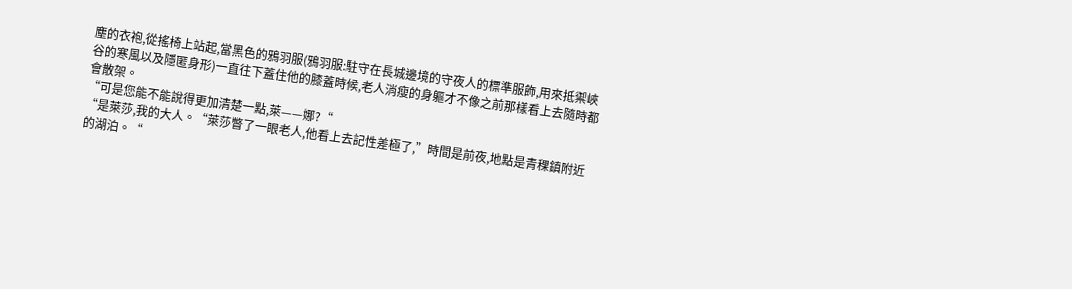塵的衣袍,從搖椅上站起,當黑色的鴉羽服(鴉羽服:駐守在長城邊境的守夜人的標準服飾,用來抵禦峽谷的寒風以及隱匿身形)一直往下蓋住他的膝蓋時候,老人消瘦的身軀才不像之前那樣看上去隨時都會散架。
“可是您能不能說得更加清楚一點,萊——娜?“
“是萊莎,我的大人。“萊莎瞥了一眼老人,他看上去記性差極了,”時間是前夜,地點是青稞鎮附近的湖泊。“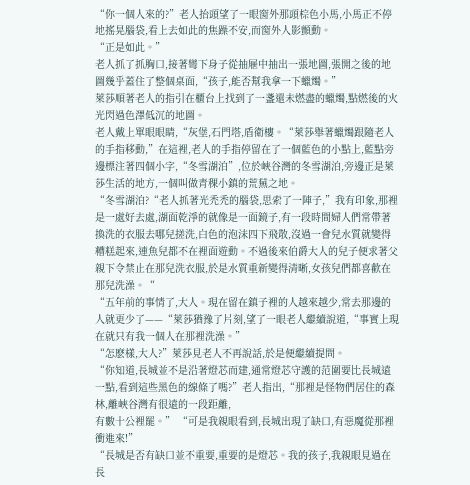“你一個人來的?”老人抬頭望了一眼窗外那頭棕色小馬,小馬正不停地搖晃腦袋,看上去如此的焦躁不安,而窗外人影顫動。
“正是如此。”
老人抓了抓胸口,接著彎下身子從抽屜中抽出一張地圖,張開之後的地圖幾乎蓋住了整個桌面,“孩子,能否幫我拿一下蠟燭。”
萊莎順著老人的指引在櫃台上找到了一盞還未燃盡的蠟燭,點燃後的火光閃過色澤低沉的地圖。
老人戴上單眼眼睛,“灰堡,石門塔,盾衛樓。“萊莎舉著蠟燭跟隨老人的手指移動,”在這裡,老人的手指停留在了一個藍色的小點上,藍點旁邊標注著四個小字,“冬雪湖泊”,位於峽谷灣的冬雪湖泊,旁邊正是萊莎生活的地方,一個叫做青稞小鎮的荒蕪之地。
“冬雪湖泊?“老人抓著光禿禿的腦袋,思索了一陣子,”我有印象,那裡是一處好去處,湖面乾淨的就像是一面鏡子,有一段時間婦人們常帶著換洗的衣服去哪兒搓洗,白色的泡沫四下飛散,沒過一會兒水質就變得糟糕起來,連魚兒都不在裡面遊動。不過後來伯爵大人的兒子便求著父親下令禁止在那兒洗衣服,於是水質重新變得清晰,女孩兒們都喜歡在那兒洗澡。“
“五年前的事情了,大人。現在留在鎮子裡的人越來越少,常去那邊的人就更少了——“萊莎猶豫了片刻,望了一眼老人繼續說道,“事實上現在就只有我一個人在那裡洗澡。”
“怎麽樣,大人?”萊莎見老人不再說話,於是便繼續提問。
“你知道,長城並不是沿著燈芯而建,通常燈芯守護的范圍要比長城遠一點,看到這些黑色的線條了嗎?”老人指出,“那裡是怪物們居住的森林,離峽谷灣有很遠的一段距離,
有數十公裡罷。” “可是我親眼看到,長城出現了缺口,有惡魔從那裡衝進來!”
“長城是否有缺口並不重要,重要的是燈芯。我的孩子,我親眼見過在長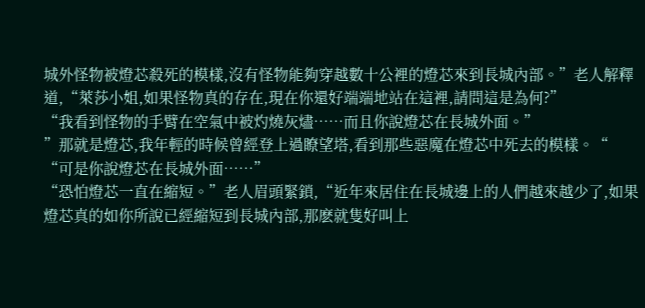城外怪物被燈芯殺死的模樣,沒有怪物能夠穿越數十公裡的燈芯來到長城內部。”老人解釋道,“萊莎小姐,如果怪物真的存在,現在你還好端端地站在這裡,請問這是為何?”
“我看到怪物的手臂在空氣中被灼燒灰燼……而且你說燈芯在長城外面。”
”那就是燈芯,我年輕的時候曾經登上過瞭望塔,看到那些惡魔在燈芯中死去的模樣。“
“可是你說燈芯在長城外面……”
“恐怕燈芯一直在縮短。”老人眉頭緊鎖,“近年來居住在長城邊上的人們越來越少了,如果燈芯真的如你所說已經縮短到長城內部,那麽就隻好叫上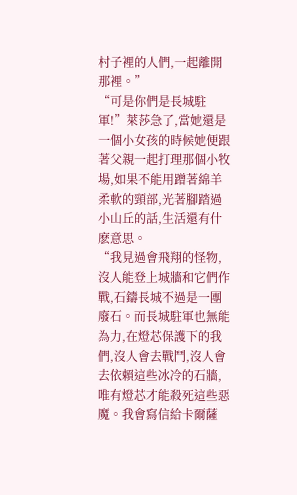村子裡的人們,一起離開那裡。”
“可是你們是長城駐軍!”萊莎急了,當她還是一個小女孩的時候她便跟著父親一起打理那個小牧場,如果不能用蹭著綿羊柔軟的頸部,光著腳踏過小山丘的話,生活還有什麽意思。
“我見過會飛翔的怪物,沒人能登上城牆和它們作戰,石鑄長城不過是一團廢石。而長城駐軍也無能為力,在燈芯保護下的我們,沒人會去戰鬥,沒人會去依賴這些冰冷的石牆,唯有燈芯才能殺死這些惡魔。我會寫信給卡爾薩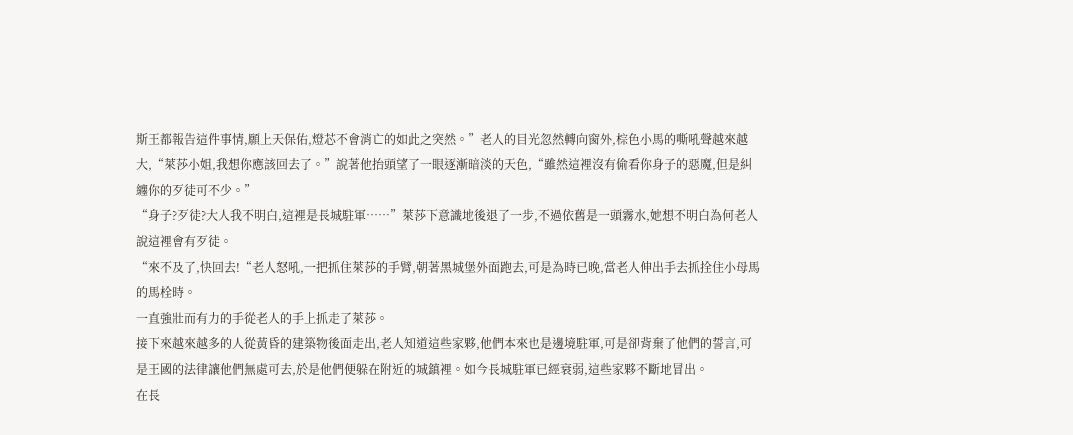斯王都報告這件事情,願上天保佑,燈芯不會消亡的如此之突然。”老人的目光忽然轉向窗外,棕色小馬的嘶吼聲越來越大,“萊莎小姐,我想你應該回去了。”說著他抬頭望了一眼逐漸暗淡的天色,“雖然這裡沒有偷看你身子的惡魔,但是糾纏你的歹徒可不少。”
“身子?歹徒?大人我不明白,這裡是長城駐軍……”萊莎下意識地後退了一步,不過依舊是一頭霧水,她想不明白為何老人說這裡會有歹徒。
“來不及了,快回去!“老人怒吼,一把抓住萊莎的手臂,朝著黑城堡外面跑去,可是為時已晚,當老人伸出手去抓拴住小母馬的馬栓時。
一直強壯而有力的手從老人的手上抓走了萊莎。
接下來越來越多的人從黃昏的建築物後面走出,老人知道這些家夥,他們本來也是邊境駐軍,可是卻背棄了他們的誓言,可是王國的法律讓他們無處可去,於是他們便躲在附近的城鎮裡。如今長城駐軍已經衰弱,這些家夥不斷地冒出。
在長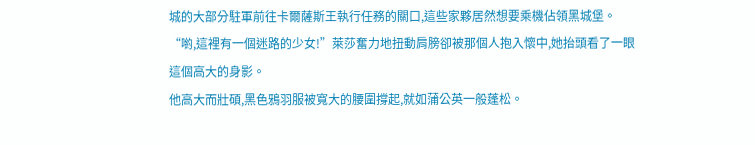城的大部分駐軍前往卡爾薩斯王執行任務的關口,這些家夥居然想要乘機佔領黑城堡。
“喲,這裡有一個迷路的少女!”萊莎奮力地扭動肩膀卻被那個人抱入懷中,她抬頭看了一眼這個高大的身影。
他高大而壯碩,黑色鴉羽服被寬大的腰圍撐起,就如蒲公英一般蓬松。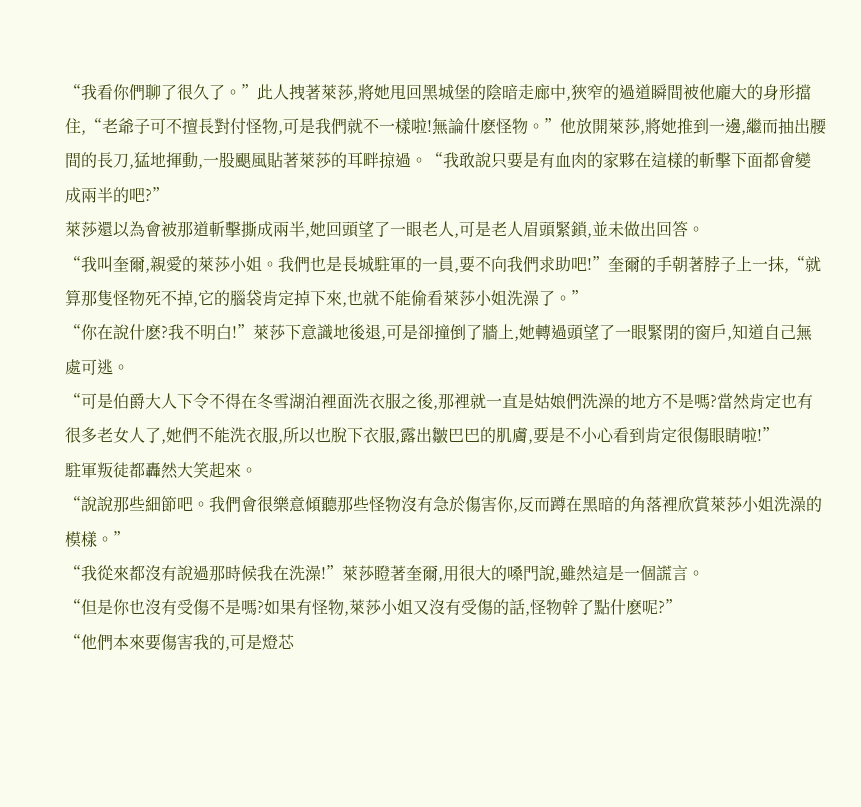“我看你們聊了很久了。”此人拽著萊莎,將她甩回黑城堡的陰暗走廊中,狹窄的過道瞬間被他龐大的身形擋住,“老爺子可不擅長對付怪物,可是我們就不一樣啦!無論什麽怪物。”他放開萊莎,將她推到一邊,繼而抽出腰間的長刀,猛地揮動,一股颶風貼著萊莎的耳畔掠過。“我敢說只要是有血肉的家夥在這樣的斬擊下面都會變成兩半的吧?”
萊莎還以為會被那道斬擊撕成兩半,她回頭望了一眼老人,可是老人眉頭緊鎖,並未做出回答。
“我叫奎爾,親愛的萊莎小姐。我們也是長城駐軍的一員,要不向我們求助吧!”奎爾的手朝著脖子上一抹,“就算那隻怪物死不掉,它的腦袋肯定掉下來,也就不能偷看萊莎小姐洗澡了。”
“你在說什麽?我不明白!”萊莎下意識地後退,可是卻撞倒了牆上,她轉過頭望了一眼緊閉的窗戶,知道自己無處可逃。
“可是伯爵大人下令不得在冬雪湖泊裡面洗衣服之後,那裡就一直是姑娘們洗澡的地方不是嗎?當然肯定也有很多老女人了,她們不能洗衣服,所以也脫下衣服,露出皺巴巴的肌膚,要是不小心看到肯定很傷眼睛啦!”
駐軍叛徒都轟然大笑起來。
“說說那些細節吧。我們會很樂意傾聽那些怪物沒有急於傷害你,反而蹲在黑暗的角落裡欣賞萊莎小姐洗澡的模樣。”
“我從來都沒有說過那時候我在洗澡!”萊莎瞪著奎爾,用很大的嗓門說,雖然這是一個謊言。
“但是你也沒有受傷不是嗎?如果有怪物,萊莎小姐又沒有受傷的話,怪物幹了點什麽呢?”
“他們本來要傷害我的,可是燈芯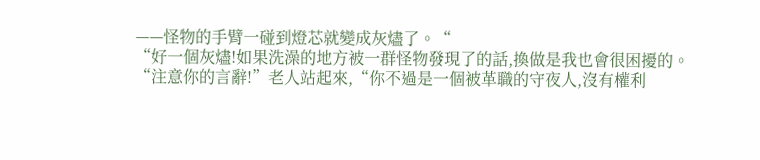——怪物的手臂一碰到燈芯就變成灰燼了。“
“好一個灰燼!如果洗澡的地方被一群怪物發現了的話,換做是我也會很困擾的。
“注意你的言辭!”老人站起來,“你不過是一個被革職的守夜人,沒有權利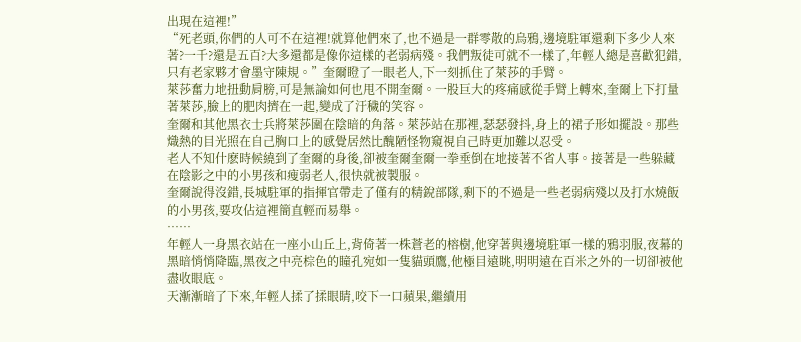出現在這裡!”
“死老頭,你們的人可不在這裡!就算他們來了,也不過是一群零散的烏鴉,邊境駐軍還剩下多少人來著?一千?還是五百?大多還都是像你這樣的老弱病殘。我們叛徒可就不一樣了,年輕人總是喜歡犯錯,只有老家夥才會墨守陳規。”奎爾瞪了一眼老人,下一刻抓住了萊莎的手臂。
萊莎奮力地扭動肩膀,可是無論如何也甩不開奎爾。一股巨大的疼痛感從手臂上轉來,奎爾上下打量著萊莎,臉上的肥肉擠在一起,變成了汙穢的笑容。
奎爾和其他黑衣士兵將萊莎圍在陰暗的角落。萊莎站在那裡,瑟瑟發抖,身上的裙子形如擺設。那些熾熱的目光照在自己胸口上的感覺居然比醜陋怪物窺視自己時更加難以忍受。
老人不知什麽時候繞到了奎爾的身後,卻被奎爾奎爾一拳垂倒在地接著不省人事。接著是一些躲藏在陰影之中的小男孩和瘦弱老人,很快就被製服。
奎爾說得沒錯,長城駐軍的指揮官帶走了僅有的精銳部隊,剩下的不過是一些老弱病殘以及打水燒飯的小男孩,要攻佔這裡簡直輕而易舉。
……
年輕人一身黑衣站在一座小山丘上,背倚著一株蒼老的榕樹,他穿著與邊境駐軍一樣的鴉羽服,夜幕的黑暗悄悄降臨,黑夜之中亮棕色的瞳孔宛如一隻貓頭鷹,他極目遠眺,明明遠在百米之外的一切卻被他盡收眼底。
天漸漸暗了下來,年輕人揉了揉眼睛,咬下一口蘋果,繼續用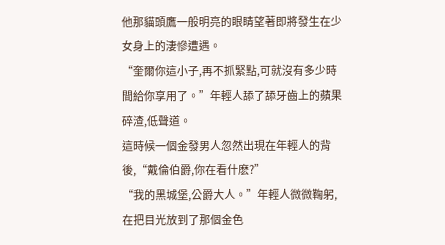他那貓頭鷹一般明亮的眼睛望著即將發生在少女身上的淒慘遭遇。
“奎爾你這小子,再不抓緊點,可就沒有多少時間給你享用了。”年輕人舔了舔牙齒上的蘋果碎渣,低聲道。
這時候一個金發男人忽然出現在年輕人的背後,“戴倫伯爵,你在看什麽?”
“我的黑城堡,公爵大人。”年輕人微微鞠躬,在把目光放到了那個金色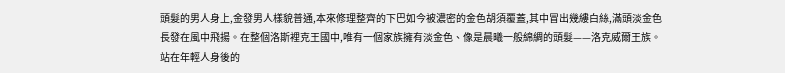頭髮的男人身上,金發男人樣貌普通,本來修理整齊的下巴如今被濃密的金色胡須覆蓋,其中冒出幾縷白絲,滿頭淡金色長發在風中飛揚。在整個洛斯裡克王國中,唯有一個家族擁有淡金色、像是晨曦一般綿綢的頭髮——洛克威爾王族。
站在年輕人身後的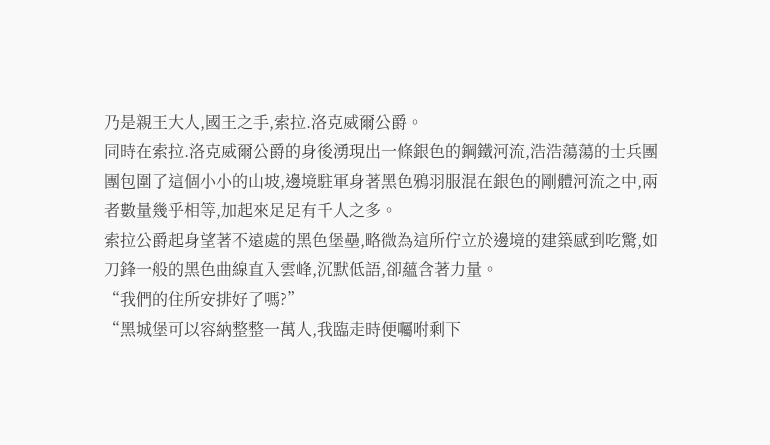乃是親王大人,國王之手,索拉.洛克威爾公爵。
同時在索拉.洛克威爾公爵的身後湧現出一條銀色的鋼鐵河流,浩浩蕩蕩的士兵團團包圍了這個小小的山坡,邊境駐軍身著黑色鴉羽服混在銀色的剛體河流之中,兩者數量幾乎相等,加起來足足有千人之多。
索拉公爵起身望著不遠處的黑色堡壘,略微為這所佇立於邊境的建築感到吃驚,如刀鋒一般的黑色曲線直入雲峰,沉默低語,卻蘊含著力量。
“我們的住所安排好了嗎?”
“黑城堡可以容納整整一萬人,我臨走時便囑咐剩下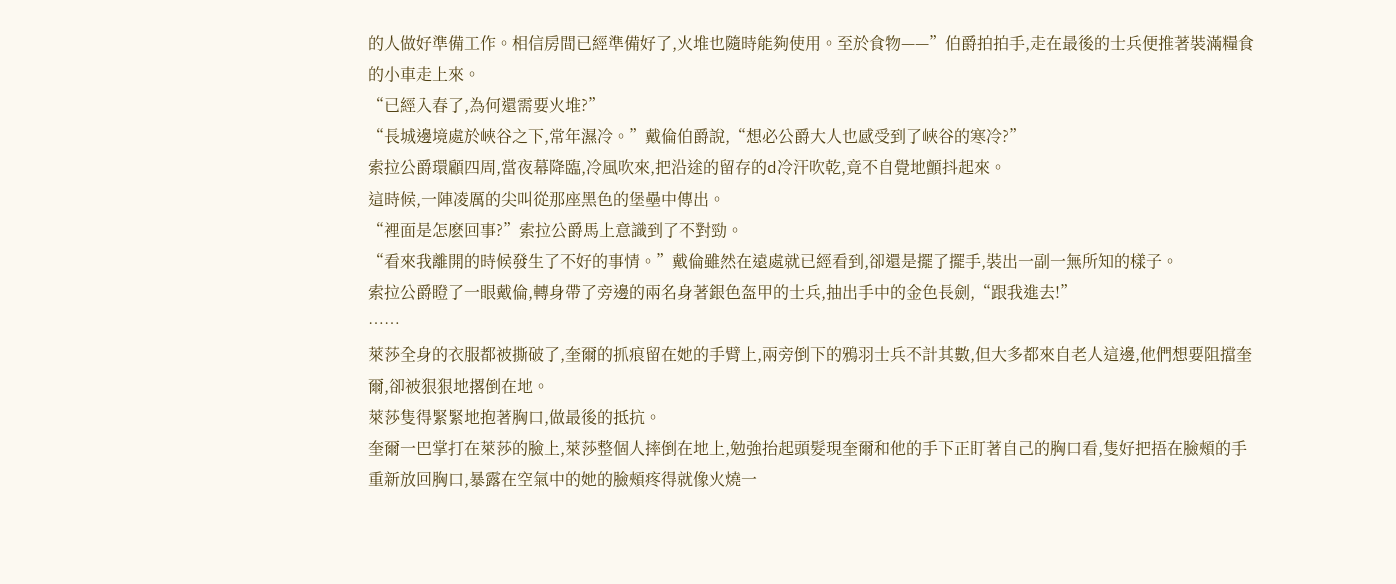的人做好準備工作。相信房間已經準備好了,火堆也隨時能夠使用。至於食物——”伯爵拍拍手,走在最後的士兵便推著裝滿糧食的小車走上來。
“已經入春了,為何還需要火堆?”
“長城邊境處於峽谷之下,常年濕冷。”戴倫伯爵說,“想必公爵大人也感受到了峽谷的寒冷?”
索拉公爵環顧四周,當夜幕降臨,冷風吹來,把沿途的留存的d冷汗吹乾,竟不自覺地顫抖起來。
這時候,一陣凌厲的尖叫從那座黑色的堡壘中傳出。
“裡面是怎麽回事?”索拉公爵馬上意識到了不對勁。
“看來我離開的時候發生了不好的事情。”戴倫雖然在遠處就已經看到,卻還是擺了擺手,裝出一副一無所知的樣子。
索拉公爵瞪了一眼戴倫,轉身帶了旁邊的兩名身著銀色盔甲的士兵,抽出手中的金色長劍,“跟我進去!”
……
萊莎全身的衣服都被撕破了,奎爾的抓痕留在她的手臂上,兩旁倒下的鴉羽士兵不計其數,但大多都來自老人這邊,他們想要阻擋奎爾,卻被狠狠地撂倒在地。
萊莎隻得緊緊地抱著胸口,做最後的抵抗。
奎爾一巴掌打在萊莎的臉上,萊莎整個人摔倒在地上,勉強抬起頭髮現奎爾和他的手下正盯著自己的胸口看,隻好把捂在臉頰的手重新放回胸口,暴露在空氣中的她的臉頰疼得就像火燒一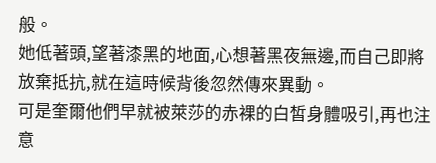般。
她低著頭,望著漆黑的地面,心想著黑夜無邊,而自己即將放棄抵抗,就在這時候背後忽然傳來異動。
可是奎爾他們早就被萊莎的赤裸的白皙身體吸引,再也注意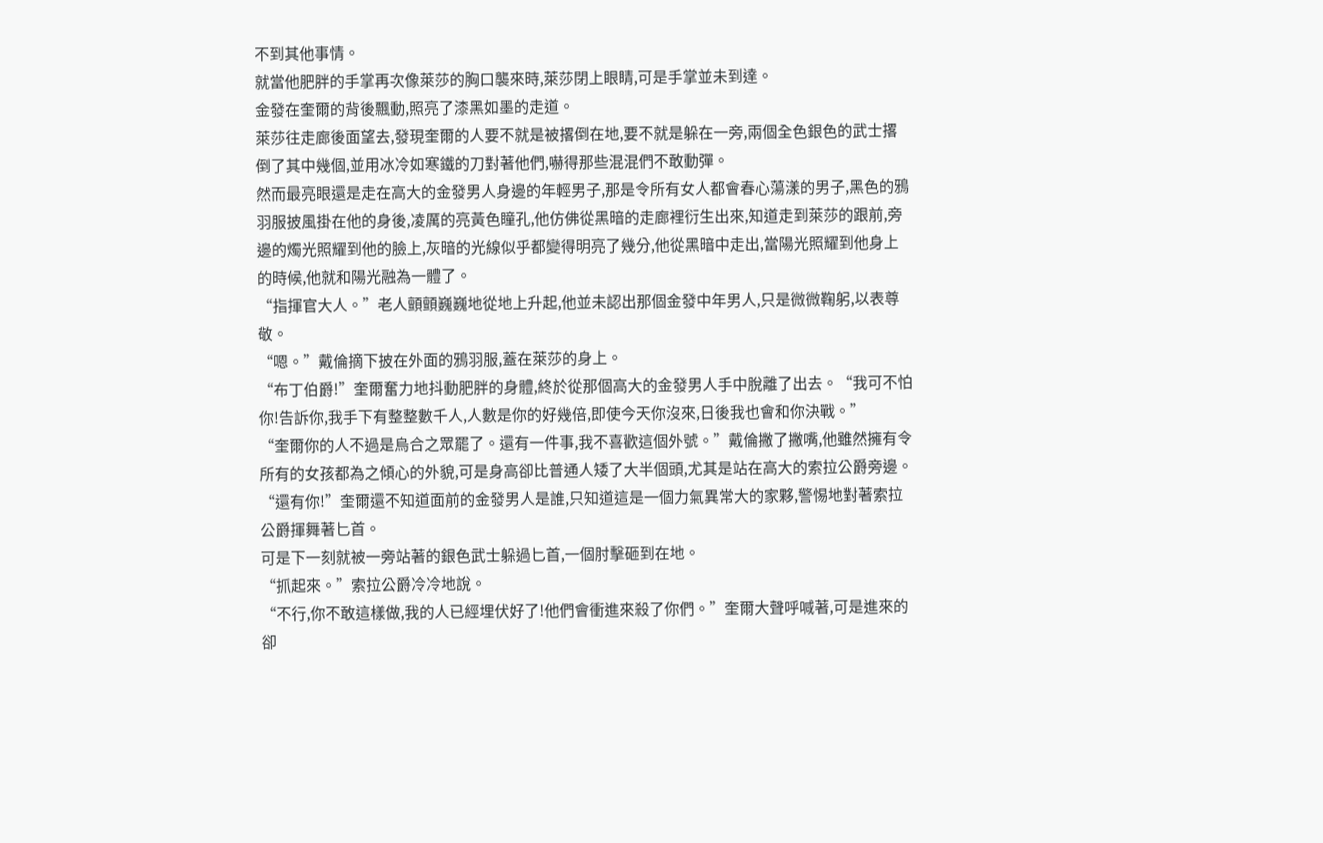不到其他事情。
就當他肥胖的手掌再次像萊莎的胸口襲來時,萊莎閉上眼睛,可是手掌並未到達。
金發在奎爾的背後飄動,照亮了漆黑如墨的走道。
萊莎往走廊後面望去,發現奎爾的人要不就是被撂倒在地,要不就是躲在一旁,兩個全色銀色的武士撂倒了其中幾個,並用冰冷如寒鐵的刀對著他們,嚇得那些混混們不敢動彈。
然而最亮眼還是走在高大的金發男人身邊的年輕男子,那是令所有女人都會春心蕩漾的男子,黑色的鴉羽服披風掛在他的身後,凌厲的亮黃色瞳孔,他仿佛從黑暗的走廊裡衍生出來,知道走到萊莎的跟前,旁邊的燭光照耀到他的臉上,灰暗的光線似乎都變得明亮了幾分,他從黑暗中走出,當陽光照耀到他身上的時候,他就和陽光融為一體了。
“指揮官大人。”老人顫顫巍巍地從地上升起,他並未認出那個金發中年男人,只是微微鞠躬,以表尊敬。
“嗯。”戴倫摘下披在外面的鴉羽服,蓋在萊莎的身上。
“布丁伯爵!”奎爾奮力地抖動肥胖的身體,終於從那個高大的金發男人手中脫離了出去。“我可不怕你!告訴你,我手下有整整數千人,人數是你的好幾倍,即使今天你沒來,日後我也會和你決戰。”
“奎爾你的人不過是烏合之眾罷了。還有一件事,我不喜歡這個外號。”戴倫撇了撇嘴,他雖然擁有令所有的女孩都為之傾心的外貌,可是身高卻比普通人矮了大半個頭,尤其是站在高大的索拉公爵旁邊。
“還有你!”奎爾還不知道面前的金發男人是誰,只知道這是一個力氣異常大的家夥,警惕地對著索拉公爵揮舞著匕首。
可是下一刻就被一旁站著的銀色武士躲過匕首,一個肘擊砸到在地。
“抓起來。”索拉公爵冷冷地說。
“不行,你不敢這樣做,我的人已經埋伏好了!他們會衝進來殺了你們。”奎爾大聲呼喊著,可是進來的卻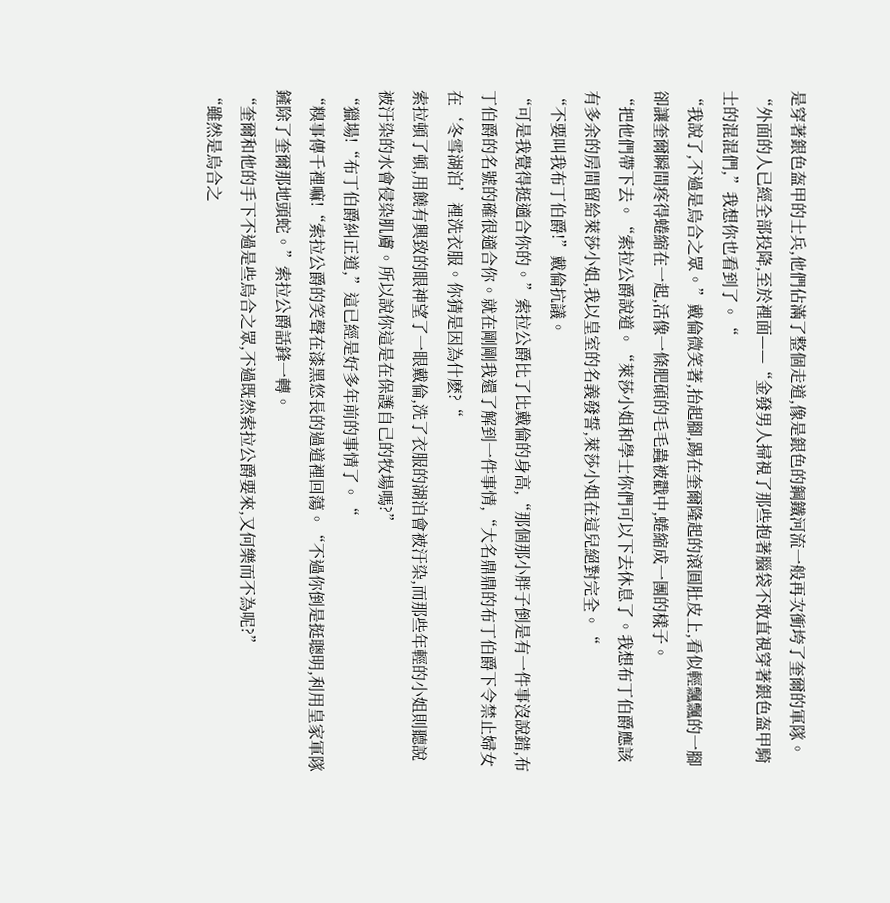是穿著銀色盔甲的士兵,他們佔滿了整個走道,像是銀色的鋼鐵河流一般再次衝垮了奎爾的軍隊。
“外面的人已經全部投降,至於裡面——“金發男人掃視了那些抱著腦袋不敢直視穿著銀色盔甲騎士的混混們,”我想你也看到了。“
“我說了,不過是烏合之眾。”戴倫微笑著,抬起腳,踢在奎爾隆起的滾圓肚皮上,看似輕飄飄的一腳卻讓奎爾瞬間疼得蜷縮在一起,活像一條肥碩的毛毛蟲被戳中,蜷縮成一團的樣子。
“把他們帶下去。“索拉公爵說道。“萊莎小姐和學士你們可以下去休息了。我想布丁伯爵應該有多余的房間留給萊莎小姐,我以皇室的名義發誓,萊莎小姐在這兒絕對完全。“
“不要叫我布丁伯爵!”戴倫抗議。
“可是我覺得挺適合你的。”索拉公爵比了比戴倫的身高,“那個那小胖子倒是有一件事沒說錯,布丁伯爵的名號的確很適合你。就在剛剛我還了解到一件事情,“大名鼎鼎的布丁伯爵下令禁止婦女在‘冬雪湖泊’裡洗衣服。你猜是因為什麽?“
索拉頓了頓,用饒有興致的眼神望了一眼戴倫,洗了衣服的湖泊會被汙染,而那些年輕的小姐則聽說被汙染的水會侵染肌膚。所以說你這是在保護自己的牧場嗎?”
“獵場!“布丁伯爵糾正道,”這已經是好多年前的事情了。“
“糗事傳千裡嘛!“索拉公爵的笑聲在漆黑悠長的過道裡回蕩。“不過你倒是挺聰明,利用皇家軍隊鏟除了奎爾那地頭蛇。”索拉公爵話鋒一轉。
“奎爾和他的手下不過是些烏合之眾,不過既然索拉公爵要來,又何樂而不為呢?”
“雖然是烏合之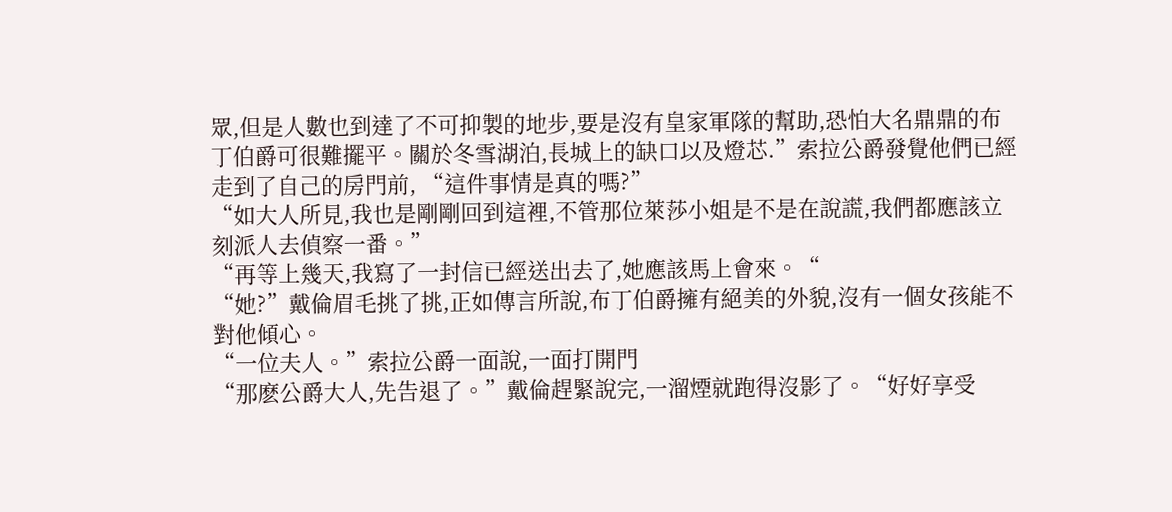眾,但是人數也到達了不可抑製的地步,要是沒有皇家軍隊的幫助,恐怕大名鼎鼎的布丁伯爵可很難擺平。關於冬雪湖泊,長城上的缺口以及燈芯.”索拉公爵發覺他們已經走到了自己的房門前, “這件事情是真的嗎?”
“如大人所見,我也是剛剛回到這裡,不管那位萊莎小姐是不是在說謊,我們都應該立刻派人去偵察一番。”
“再等上幾天,我寫了一封信已經送出去了,她應該馬上會來。“
“她?”戴倫眉毛挑了挑,正如傳言所說,布丁伯爵擁有絕美的外貌,沒有一個女孩能不對他傾心。
“一位夫人。”索拉公爵一面說,一面打開門
“那麽公爵大人,先告退了。”戴倫趕緊說完,一溜煙就跑得沒影了。“好好享受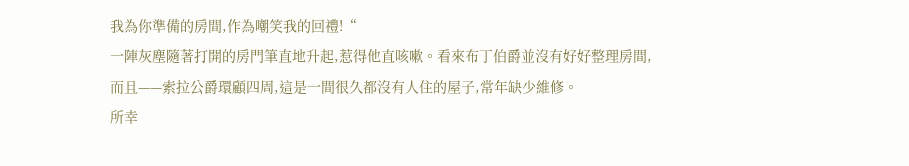我為你準備的房間,作為嘲笑我的回禮!“
一陣灰塵隨著打開的房門筆直地升起,惹得他直咳嗽。看來布丁伯爵並沒有好好整理房間,而且——索拉公爵環顧四周,這是一間很久都沒有人住的屋子,常年缺少維修。
所幸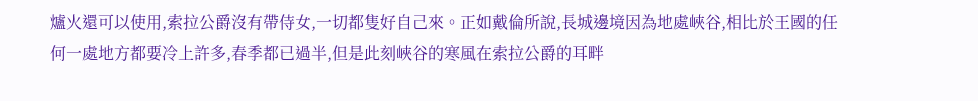爐火還可以使用,索拉公爵沒有帶侍女,一切都隻好自己來。正如戴倫所說,長城邊境因為地處峽谷,相比於王國的任何一處地方都要冷上許多,春季都已過半,但是此刻峽谷的寒風在索拉公爵的耳畔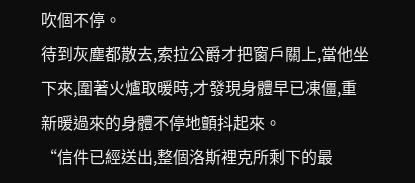吹個不停。
待到灰塵都散去,索拉公爵才把窗戶關上,當他坐下來,圍著火爐取暖時,才發現身體早已凍僵,重新暖過來的身體不停地顫抖起來。
“信件已經送出,整個洛斯裡克所剩下的最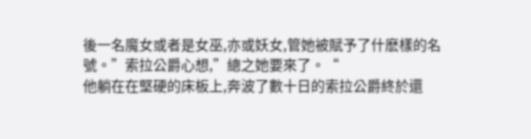後一名魔女或者是女巫,亦或妖女,管她被賦予了什麽樣的名號。”索拉公爵心想,”總之她要來了。“
他躺在在堅硬的床板上,奔波了數十日的索拉公爵終於還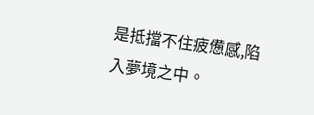是抵擋不住疲憊感,陷入夢境之中。